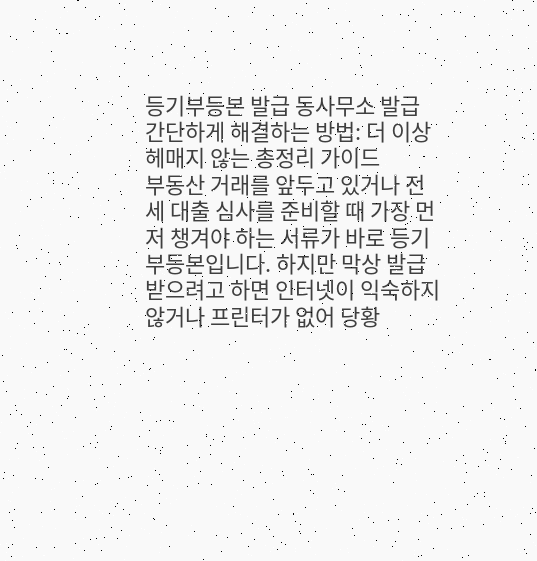등기부등본 발급 동사무소 발급 간단하게 해결하는 방법: 더 이상 헤매지 않는 총정리 가이드
부동산 거래를 앞두고 있거나 전세 대출 심사를 준비할 때 가장 먼저 챙겨야 하는 서류가 바로 등기부등본입니다. 하지만 막상 발급받으려고 하면 인터넷이 익숙하지 않거나 프린터가 없어 당황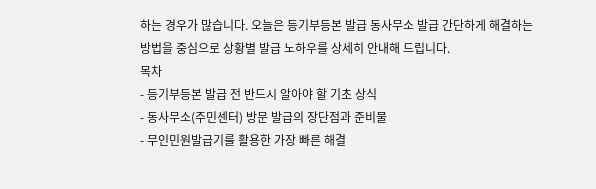하는 경우가 많습니다. 오늘은 등기부등본 발급 동사무소 발급 간단하게 해결하는 방법을 중심으로 상황별 발급 노하우를 상세히 안내해 드립니다.
목차
- 등기부등본 발급 전 반드시 알아야 할 기초 상식
- 동사무소(주민센터) 방문 발급의 장단점과 준비물
- 무인민원발급기를 활용한 가장 빠른 해결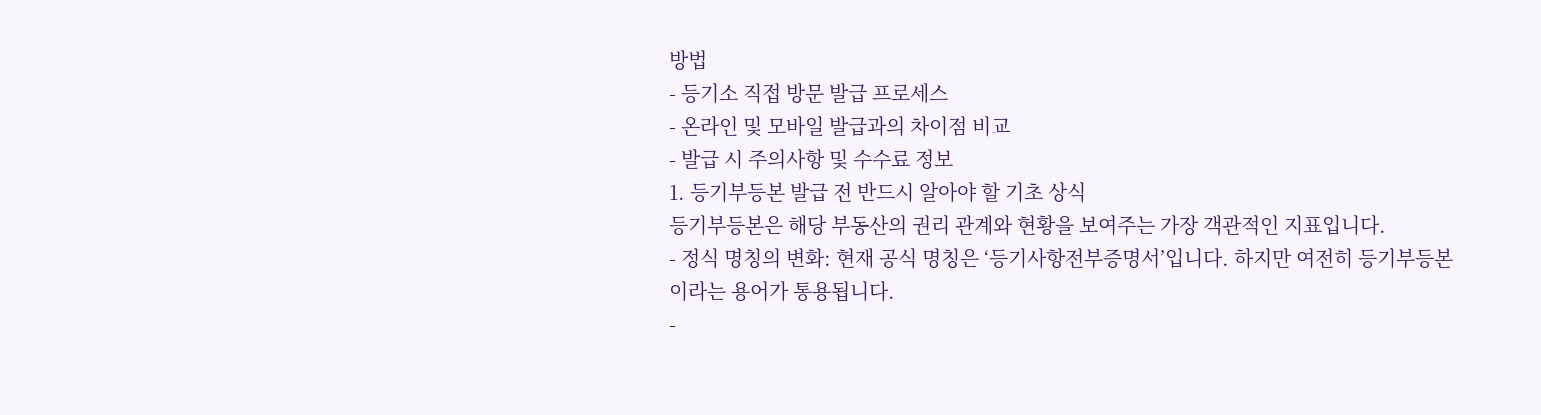방법
- 등기소 직접 방문 발급 프로세스
- 온라인 및 모바일 발급과의 차이점 비교
- 발급 시 주의사항 및 수수료 정보
1. 등기부등본 발급 전 반드시 알아야 할 기초 상식
등기부등본은 해당 부동산의 권리 관계와 현황을 보여주는 가장 객관적인 지표입니다.
- 정식 명칭의 변화: 현재 공식 명칭은 ‘등기사항전부증명서’입니다. 하지만 여전히 등기부등본이라는 용어가 통용됩니다.
-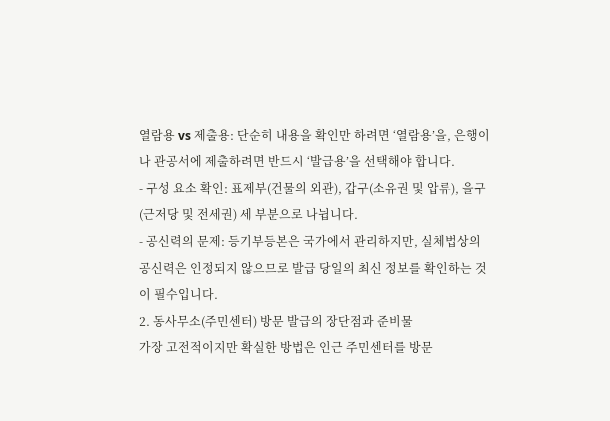열람용 vs 제출용: 단순히 내용을 확인만 하려면 ‘열람용’을, 은행이나 관공서에 제출하려면 반드시 ‘발급용’을 선택해야 합니다.
- 구성 요소 확인: 표제부(건물의 외관), 갑구(소유권 및 압류), 을구(근저당 및 전세권) 세 부분으로 나뉩니다.
- 공신력의 문제: 등기부등본은 국가에서 관리하지만, 실체법상의 공신력은 인정되지 않으므로 발급 당일의 최신 정보를 확인하는 것이 필수입니다.
2. 동사무소(주민센터) 방문 발급의 장단점과 준비물
가장 고전적이지만 확실한 방법은 인근 주민센터를 방문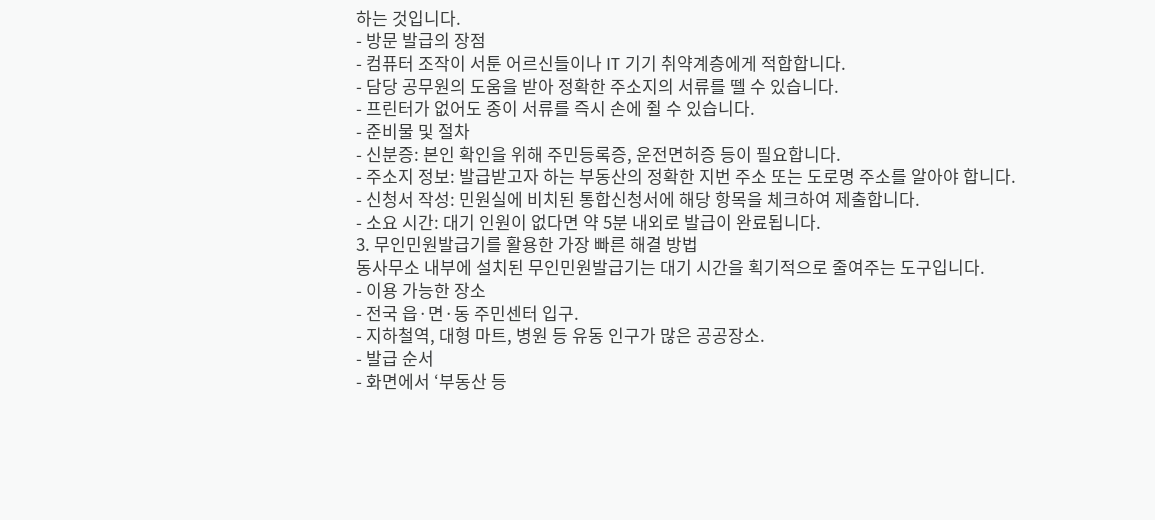하는 것입니다.
- 방문 발급의 장점
- 컴퓨터 조작이 서툰 어르신들이나 IT 기기 취약계층에게 적합합니다.
- 담당 공무원의 도움을 받아 정확한 주소지의 서류를 뗄 수 있습니다.
- 프린터가 없어도 종이 서류를 즉시 손에 쥘 수 있습니다.
- 준비물 및 절차
- 신분증: 본인 확인을 위해 주민등록증, 운전면허증 등이 필요합니다.
- 주소지 정보: 발급받고자 하는 부동산의 정확한 지번 주소 또는 도로명 주소를 알아야 합니다.
- 신청서 작성: 민원실에 비치된 통합신청서에 해당 항목을 체크하여 제출합니다.
- 소요 시간: 대기 인원이 없다면 약 5분 내외로 발급이 완료됩니다.
3. 무인민원발급기를 활용한 가장 빠른 해결 방법
동사무소 내부에 설치된 무인민원발급기는 대기 시간을 획기적으로 줄여주는 도구입니다.
- 이용 가능한 장소
- 전국 읍·면·동 주민센터 입구.
- 지하철역, 대형 마트, 병원 등 유동 인구가 많은 공공장소.
- 발급 순서
- 화면에서 ‘부동산 등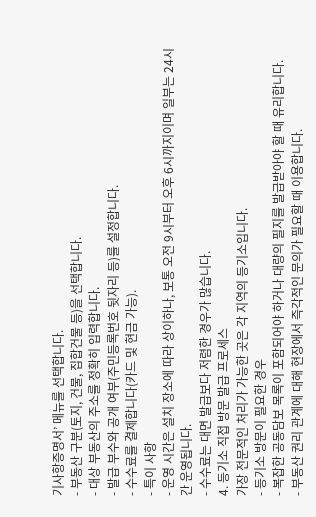기사항증명서’ 메뉴를 선택합니다.
- 부동산 구분(토지, 건물, 집합건물 등)을 선택합니다.
- 대상 부동산의 주소를 정확히 입력합니다.
- 발급 부수와 공개 여부(주민등록번호 뒷자리 등)를 설정합니다.
- 수수료를 결제합니다(카드 및 현금 가능).
- 특이 사항
- 운영 시간은 설치 장소에 따라 상이하나, 보통 오전 9시부터 오후 6시까지이며 일부는 24시간 운영됩니다.
- 수수료는 대면 발급보다 저렴한 경우가 많습니다.
4. 등기소 직접 방문 발급 프로세스
가장 전문적인 처리가 가능한 곳은 각 지역의 등기소입니다.
- 등기소 방문이 필요한 경우
- 복잡한 공동담보 목록이 포함되어야 하거나 대량의 필지를 발급받아야 할 때 유리합니다.
- 부동산 권리 관계에 대해 현장에서 즉각적인 문의가 필요할 때 이용합니다.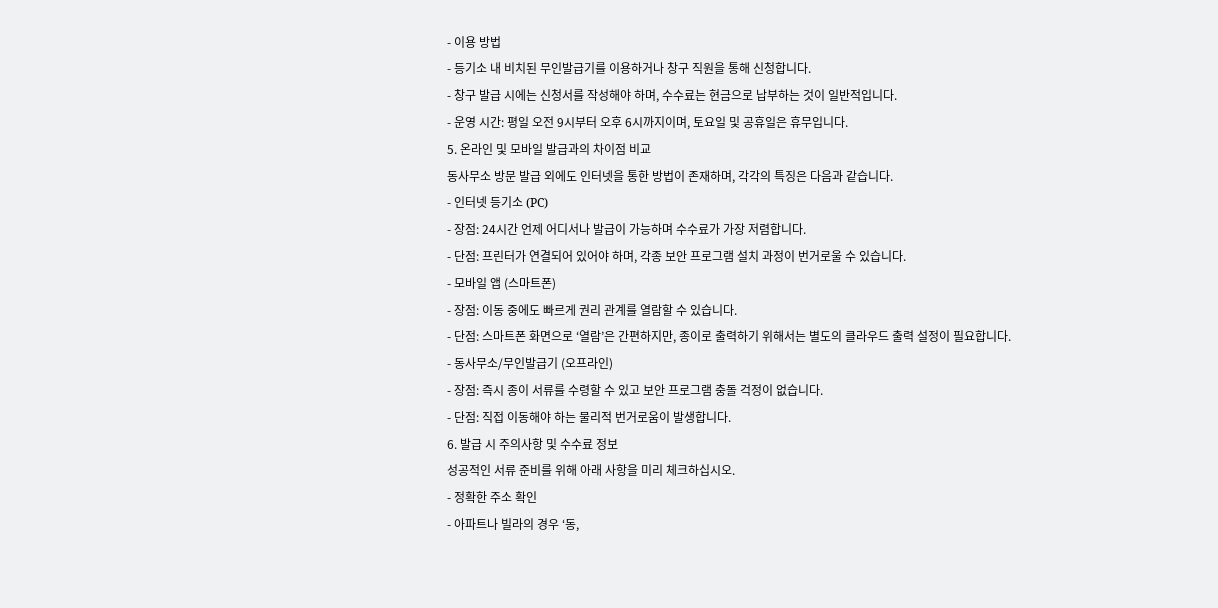- 이용 방법
- 등기소 내 비치된 무인발급기를 이용하거나 창구 직원을 통해 신청합니다.
- 창구 발급 시에는 신청서를 작성해야 하며, 수수료는 현금으로 납부하는 것이 일반적입니다.
- 운영 시간: 평일 오전 9시부터 오후 6시까지이며, 토요일 및 공휴일은 휴무입니다.
5. 온라인 및 모바일 발급과의 차이점 비교
동사무소 방문 발급 외에도 인터넷을 통한 방법이 존재하며, 각각의 특징은 다음과 같습니다.
- 인터넷 등기소 (PC)
- 장점: 24시간 언제 어디서나 발급이 가능하며 수수료가 가장 저렴합니다.
- 단점: 프린터가 연결되어 있어야 하며, 각종 보안 프로그램 설치 과정이 번거로울 수 있습니다.
- 모바일 앱 (스마트폰)
- 장점: 이동 중에도 빠르게 권리 관계를 열람할 수 있습니다.
- 단점: 스마트폰 화면으로 ‘열람’은 간편하지만, 종이로 출력하기 위해서는 별도의 클라우드 출력 설정이 필요합니다.
- 동사무소/무인발급기 (오프라인)
- 장점: 즉시 종이 서류를 수령할 수 있고 보안 프로그램 충돌 걱정이 없습니다.
- 단점: 직접 이동해야 하는 물리적 번거로움이 발생합니다.
6. 발급 시 주의사항 및 수수료 정보
성공적인 서류 준비를 위해 아래 사항을 미리 체크하십시오.
- 정확한 주소 확인
- 아파트나 빌라의 경우 ‘동,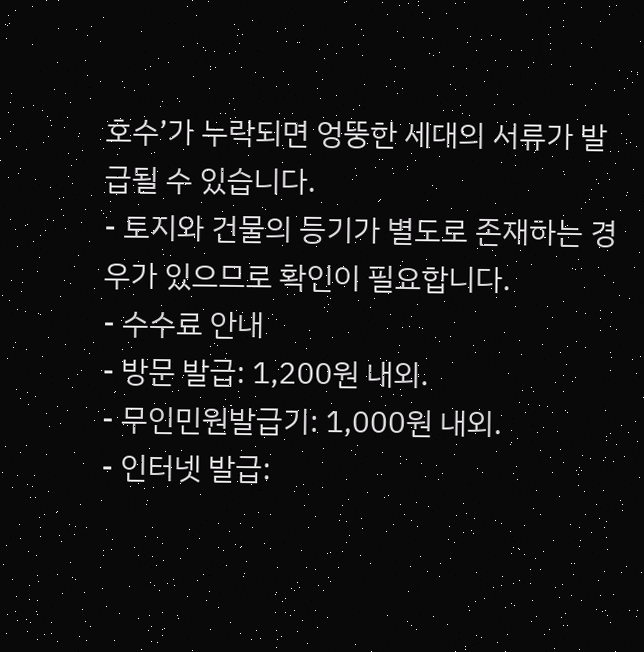호수’가 누락되면 엉뚱한 세대의 서류가 발급될 수 있습니다.
- 토지와 건물의 등기가 별도로 존재하는 경우가 있으므로 확인이 필요합니다.
- 수수료 안내
- 방문 발급: 1,200원 내외.
- 무인민원발급기: 1,000원 내외.
- 인터넷 발급: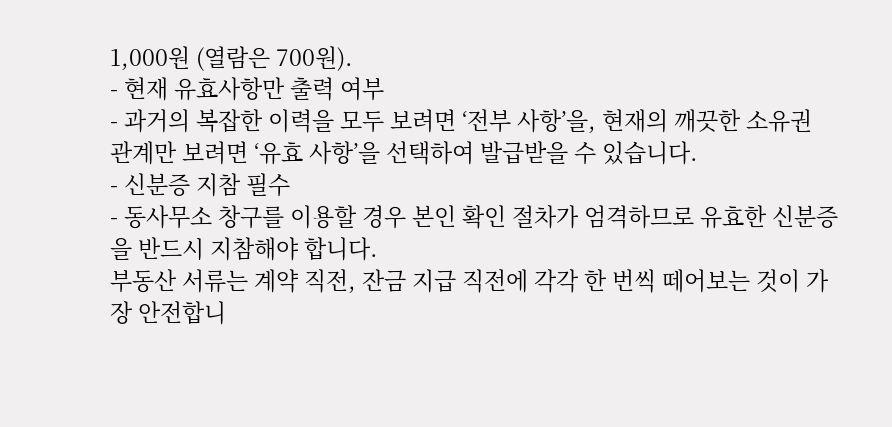1,000원 (열람은 700원).
- 현재 유효사항만 출력 여부
- 과거의 복잡한 이력을 모두 보려면 ‘전부 사항’을, 현재의 깨끗한 소유권 관계만 보려면 ‘유효 사항’을 선택하여 발급받을 수 있습니다.
- 신분증 지참 필수
- 동사무소 창구를 이용할 경우 본인 확인 절차가 엄격하므로 유효한 신분증을 반드시 지참해야 합니다.
부동산 서류는 계약 직전, 잔금 지급 직전에 각각 한 번씩 떼어보는 것이 가장 안전합니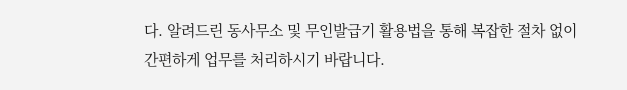다. 알려드린 동사무소 및 무인발급기 활용법을 통해 복잡한 절차 없이 간편하게 업무를 처리하시기 바랍니다.